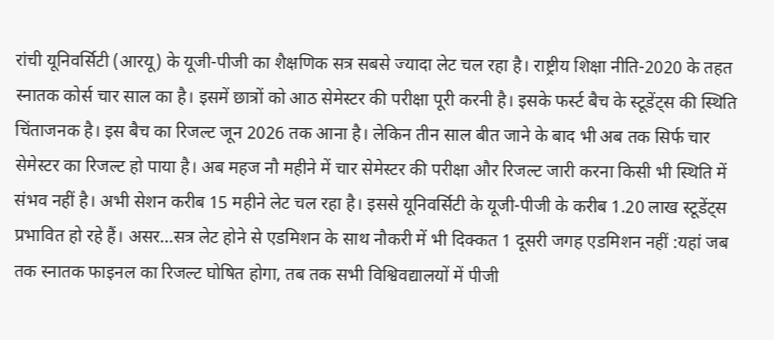रांची यूनिवर्सिटी (आरयू) के यूजी-पीजी का शैक्षणिक सत्र सबसे ज्यादा लेट चल रहा है। राष्ट्रीय शिक्षा नीति-2020 के तहत स्नातक कोर्स चार साल का है। इसमें छात्रों को आठ सेमेस्टर की परीक्षा पूरी करनी है। इसके फर्स्ट बैच के स्टूडेंट्स की स्थिति चिंताजनक है। इस बैच का रिजल्ट जून 2026 तक आना है। लेकिन तीन साल बीत जाने के बाद भी अब तक सिर्फ चार सेमेस्टर का रिजल्ट हो पाया है। अब महज नौ महीने में चार सेमेस्टर की परीक्षा और रिजल्ट जारी करना किसी भी स्थिति में संभव नहीं है। अभी सेशन करीब 15 महीने लेट चल रहा है। इससे यूनिवर्सिटी के यूजी-पीजी के करीब 1.20 लाख स्टूडेंट्स प्रभावित हो रहे हैं। असर…सत्र लेट होने से एडमिशन के साथ नौकरी में भी दिक्कत 1 दूसरी जगह एडमिशन नहीं :यहां जब तक स्नातक फाइनल का रिजल्ट घोषित होगा, तब तक सभी विश्विवद्यालयों में पीजी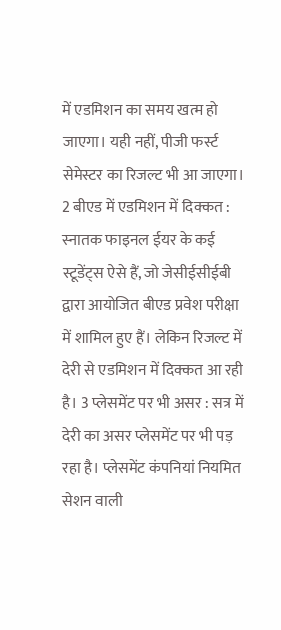में एडमिशन का समय खत्म हो जाएगा। यही नहीं, पीजी फर्स्ट सेमेस्टर का रिजल्ट भी आ जाएगा। 2 बीएड में एडमिशन में दिक्कत : स्नातक फाइनल ईयर के कई स्टूडेंट्स ऐसे हैं, जो जेसीईसीईबी द्वारा आयोजित बीएड प्रवेश परीक्षा में शामिल हुए हैं। लेकिन रिजल्ट में देरी से एडमिशन में दिक्कत आ रही है। 3 प्लेसमेंट पर भी असर : सत्र में देरी का असर प्लेसमेंट पर भी पड़ रहा है। प्लेसमेंट कंपनियां नियमित सेशन वाली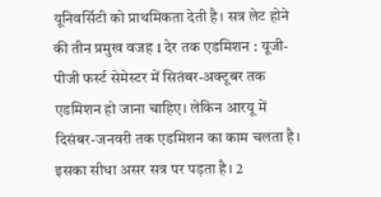यूनिवर्सिटी को प्राथमिकता देती है। सत्र लेट होने की तीन प्रमुख वजह 1 देर तक एडमिशन : यूजी-पीजी फर्स्ट सेमेस्टर में सितंबर-अक्टूबर तक एडमिशन हो जाना चाहिए। लेकिन आरयू में दिसंबर-जनवरी तक एडमिशन का काम चलता है। इसका सीधा असर सत्र पर पड़ता है। 2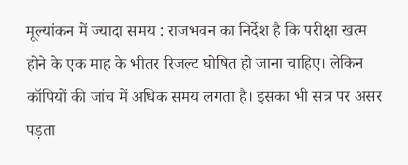मूल्यांकन में ज्यादा समय : राजभवन का निर्देश है कि परीक्षा खत्म होने के एक माह के भीतर रिजल्ट घोषित हो जाना चाहिए। लेकिन कॉपियों की जांच में अधिक समय लगता है। इसका भी सत्र पर असर पड़ता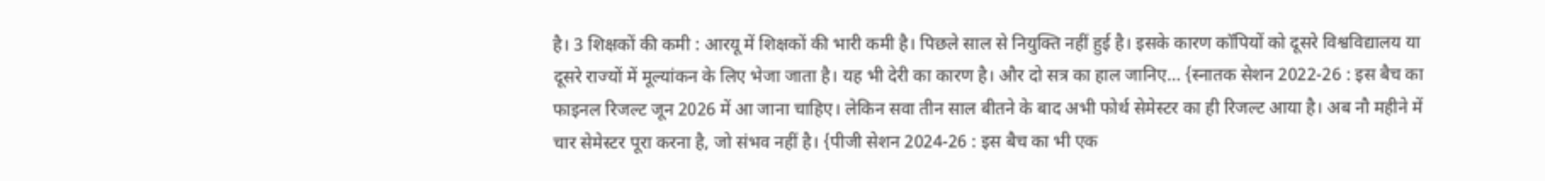है। 3 शिक्षकों की कमी : आरयू में शिक्षकों की भारी कमी है। पिछले साल से नियुक्ति नहीं हुई है। इसके कारण कॉपियों को दूसरे विश्वविद्यालय या दूसरे राज्यों में मूल्यांकन के लिए भेजा जाता है। यह भी देरी का कारण है। और दो सत्र का हाल जानिए… {स्नातक सेशन 2022-26 : इस बैच का फाइनल रिजल्ट जून 2026 में आ जाना चाहिए। लेकिन सवा तीन साल बीतने के बाद अभी फोर्थ सेमेस्टर का ही रिजल्ट आया है। अब नौ महीने में चार सेमेस्टर पूरा करना है, जो संभव नहीं है। {पीजी सेशन 2024-26 : इस बैच का भी एक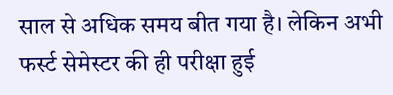साल से अधिक समय बीत गया है। लेकिन अभी फर्स्ट सेमेस्टर की ही परीक्षा हुई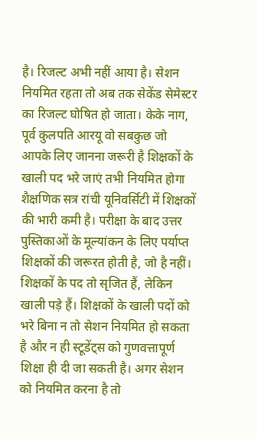है। रिजल्ट अभी नहीं आया है। सेशन नियमित रहता तो अब तक सेकेंड सेमेस्टर का रिजल्ट घोषित हो जाता। केके नाग, पूर्व कुलपति आरयू वो सबकुछ जो आपके लिए जानना जरूरी है शिक्षकों के खाली पद भरे जाएं तभी नियमित होगा शैक्षणिक सत्र रांची यूनिवर्सिटी में शिक्षकों की भारी कमी है। परीक्षा के बाद उत्तर पुस्तिकाओं के मूल्यांकन के लिए पर्याप्त शिक्षकों की जरूरत होती है, जो है नहीं। शिक्षकों के पद तो सृजित हैं, लेकिन खाली पड़े हैं। शिक्षकों के खाली पदों को भरे बिना न तो सेशन नियमित हो सकता है और न ही स्टूडेंट्स को गुणवत्तापूर्ण शिक्षा ही दी जा सकती है। अगर सेशन को नियमित करना है तो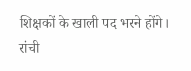शिक्षकों के खाली पद भरने होंगे। रांची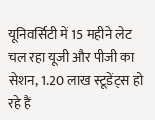यूनिवर्सिटी में 15 महीने लेट चल रहा यूजी और पीजी का सेशन, 1.20 लाख स्टूडेंट्स हो रहे हैं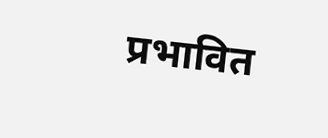प्रभावित